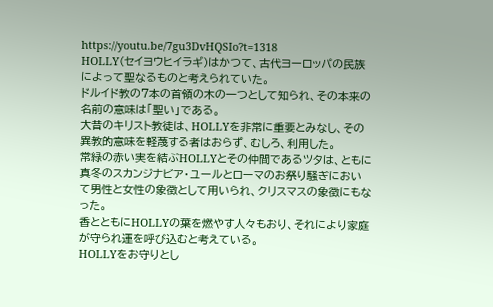https://youtu.be/7gu3DvHQSIo?t=1318
HOLLY(セイヨウヒイラギ)はかつて、古代ヨーロッパの民族によって聖なるものと考えられていた。
ドルイド教の7本の首領の木の一つとして知られ、その本来の名前の意味は「聖い」である。
大昔のキリスト教徒は、HOLLYを非常に重要とみなし、その異教的意味を軽蔑する者はおらず、むしろ、利用した。
常緑の赤い実を結ぶHOLLYとその仲間であるツタは、ともに真冬のスカンジナビア・ユールとローマのお祭り騒ぎにおいて男性と女性の象徴として用いられ、クリスマスの象徴にもなった。
香とともにHOLLYの葉を燃やす人々もおり、それにより家庭が守られ運を呼び込むと考えている。
HOLLYをお守りとし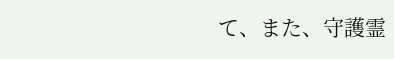て、また、守護霊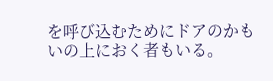を呼び込むためにドアのかもいの上におく者もいる。